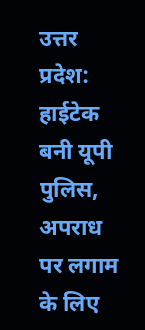उत्तर प्रदेश: हाईटेक बनी यूपी पुलिस, अपराध पर लगाम के लिए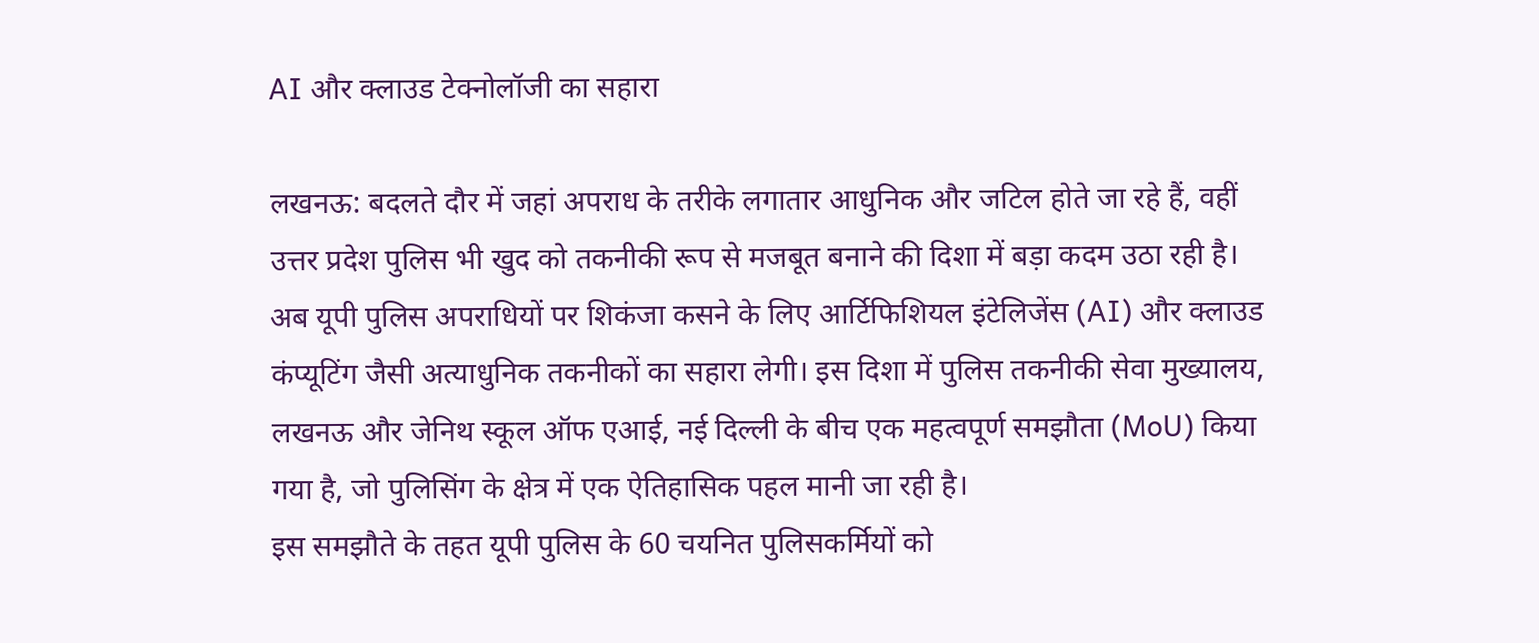AI और क्लाउड टेक्नोलॉजी का सहारा

लखनऊ: बदलते दौर में जहां अपराध के तरीके लगातार आधुनिक और जटिल होते जा रहे हैं, वहीं उत्तर प्रदेश पुलिस भी खुद को तकनीकी रूप से मजबूत बनाने की दिशा में बड़ा कदम उठा रही है। अब यूपी पुलिस अपराधियों पर शिकंजा कसने के लिए आर्टिफिशियल इंटेलिजेंस (AI) और क्लाउड कंप्यूटिंग जैसी अत्याधुनिक तकनीकों का सहारा लेगी। इस दिशा में पुलिस तकनीकी सेवा मुख्यालय, लखनऊ और जेनिथ स्कूल ऑफ एआई, नई दिल्ली के बीच एक महत्वपूर्ण समझौता (MoU) किया गया है, जो पुलिसिंग के क्षेत्र में एक ऐतिहासिक पहल मानी जा रही है।
इस समझौते के तहत यूपी पुलिस के 60 चयनित पुलिसकर्मियों को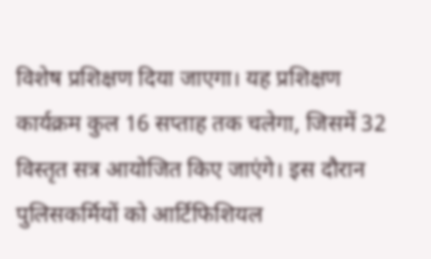विशेष प्रशिक्षण दिया जाएगा। यह प्रशिक्षण कार्यक्रम कुल 16 सप्ताह तक चलेगा, जिसमें 32 विस्तृत सत्र आयोजित किए जाएंगे। इस दौरान पुलिसकर्मियों को आर्टिफिशियल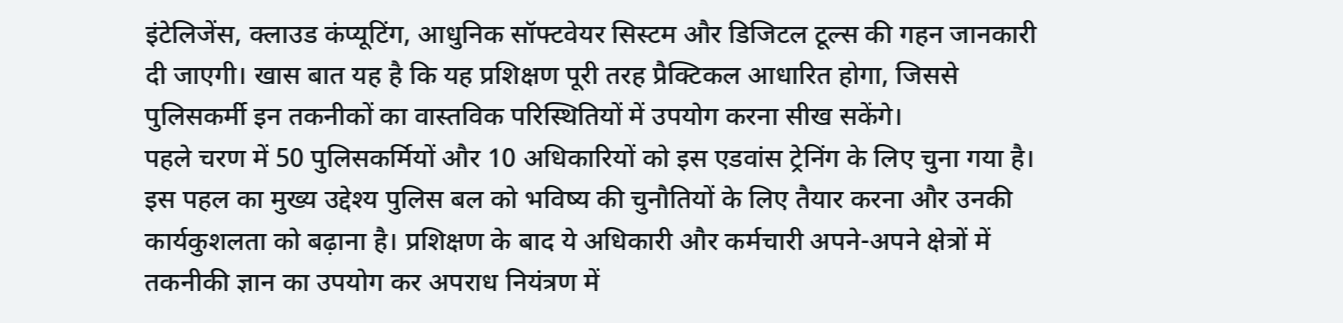इंटेलिजेंस, क्लाउड कंप्यूटिंग, आधुनिक सॉफ्टवेयर सिस्टम और डिजिटल टूल्स की गहन जानकारी दी जाएगी। खास बात यह है कि यह प्रशिक्षण पूरी तरह प्रैक्टिकल आधारित होगा, जिससे पुलिसकर्मी इन तकनीकों का वास्तविक परिस्थितियों में उपयोग करना सीख सकेंगे।
पहले चरण में 50 पुलिसकर्मियों और 10 अधिकारियों को इस एडवांस ट्रेनिंग के लिए चुना गया है। इस पहल का मुख्य उद्देश्य पुलिस बल को भविष्य की चुनौतियों के लिए तैयार करना और उनकी कार्यकुशलता को बढ़ाना है। प्रशिक्षण के बाद ये अधिकारी और कर्मचारी अपने-अपने क्षेत्रों में तकनीकी ज्ञान का उपयोग कर अपराध नियंत्रण में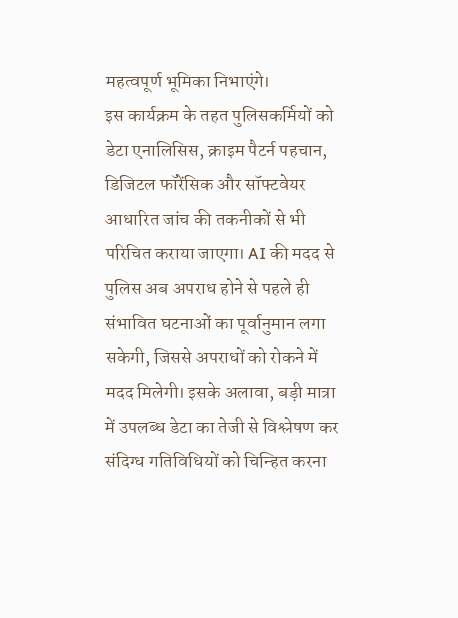महत्वपूर्ण भूमिका निभाएंगे।
इस कार्यक्रम के तहत पुलिसकर्मियों को डेटा एनालिसिस, क्राइम पैटर्न पहचान, डिजिटल फॉरेंसिक और सॉफ्टवेयर आधारित जांच की तकनीकों से भी परिचित कराया जाएगा। AI की मदद से पुलिस अब अपराध होने से पहले ही संभावित घटनाओं का पूर्वानुमान लगा सकेगी, जिससे अपराधों को रोकने में मदद मिलेगी। इसके अलावा, बड़ी मात्रा में उपलब्ध डेटा का तेजी से विश्लेषण कर संदिग्ध गतिविधियों को चिन्हित करना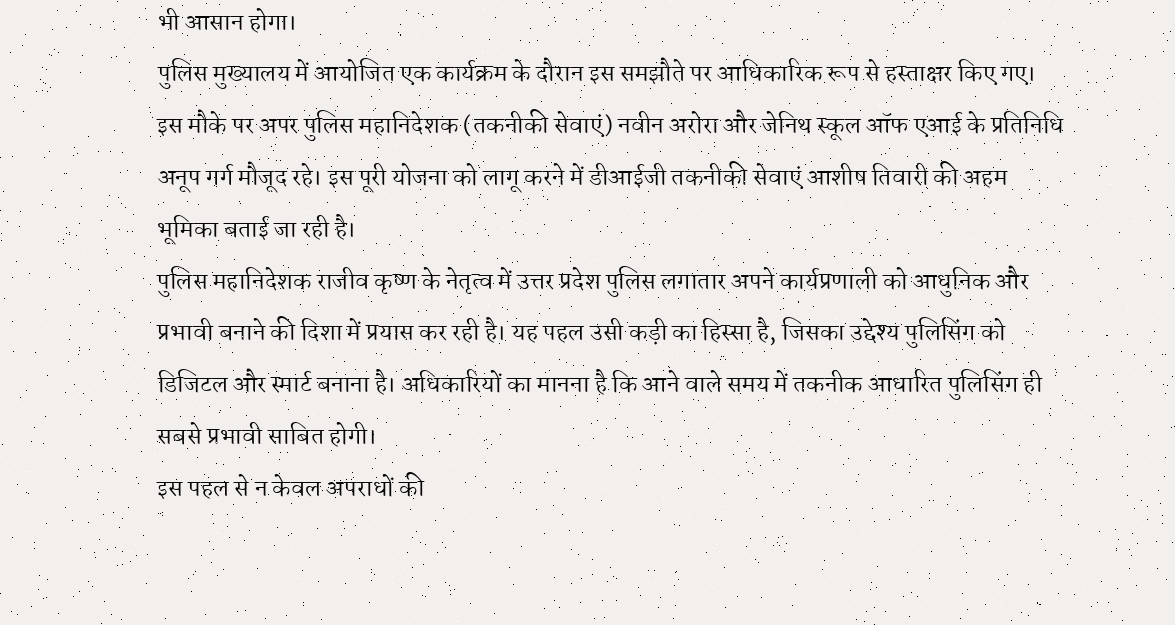भी आसान होगा।
पुलिस मुख्यालय में आयोजित एक कार्यक्रम के दौरान इस समझौते पर आधिकारिक रूप से हस्ताक्षर किए गए। इस मौके पर अपर पुलिस महानिदेशक (तकनीकी सेवाएं) नवीन अरोरा और जेनिथ स्कूल ऑफ एआई के प्रतिनिधि अनूप गर्ग मौजूद रहे। इस पूरी योजना को लागू करने में डीआईजी तकनीकी सेवाएं आशीष तिवारी की अहम भूमिका बताई जा रही है।
पुलिस महानिदेशक राजीव कृष्ण के नेतृत्व में उत्तर प्रदेश पुलिस लगातार अपने कार्यप्रणाली को आधुनिक और प्रभावी बनाने की दिशा में प्रयास कर रही है। यह पहल उसी कड़ी का हिस्सा है, जिसका उद्देश्य पुलिसिंग को डिजिटल और स्मार्ट बनाना है। अधिकारियों का मानना है कि आने वाले समय में तकनीक आधारित पुलिसिंग ही सबसे प्रभावी साबित होगी।
इस पहल से न केवल अपराधों की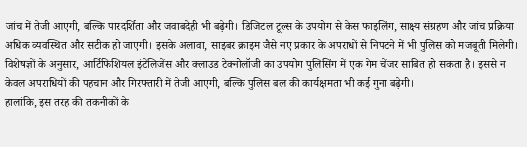जांच में तेजी आएगी, बल्कि पारदर्शिता और जवाबदेही भी बढ़ेगी। डिजिटल टूल्स के उपयोग से केस फाइलिंग, साक्ष्य संग्रहण और जांच प्रक्रिया अधिक व्यवस्थित और सटीक हो जाएगी। इसके अलावा, साइबर क्राइम जैसे नए प्रकार के अपराधों से निपटने में भी पुलिस को मजबूती मिलेगी।
विशेषज्ञों के अनुसार, आर्टिफिशियल इंटेलिजेंस और क्लाउड टेक्नोलॉजी का उपयोग पुलिसिंग में एक गेम चेंजर साबित हो सकता है। इससे न केवल अपराधियों की पहचान और गिरफ्तारी में तेजी आएगी, बल्कि पुलिस बल की कार्यक्षमता भी कई गुना बढ़ेगी।
हालांकि, इस तरह की तकनीकों के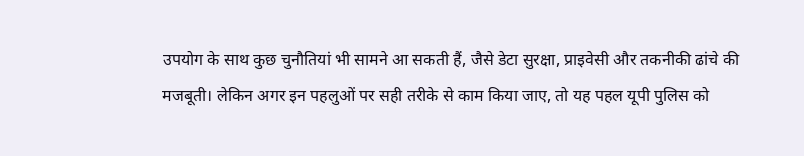उपयोग के साथ कुछ चुनौतियां भी सामने आ सकती हैं, जैसे डेटा सुरक्षा, प्राइवेसी और तकनीकी ढांचे की मजबूती। लेकिन अगर इन पहलुओं पर सही तरीके से काम किया जाए, तो यह पहल यूपी पुलिस को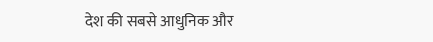देश की सबसे आधुनिक और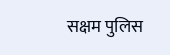सक्षम पुलिस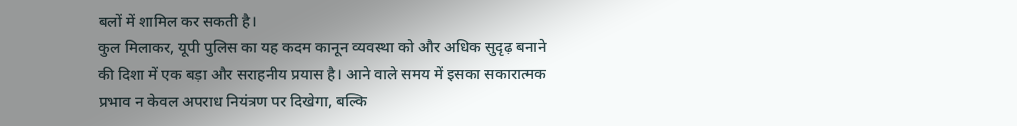बलों में शामिल कर सकती है।
कुल मिलाकर, यूपी पुलिस का यह कदम कानून व्यवस्था को और अधिक सुदृढ़ बनाने की दिशा में एक बड़ा और सराहनीय प्रयास है। आने वाले समय में इसका सकारात्मक प्रभाव न केवल अपराध नियंत्रण पर दिखेगा, बल्कि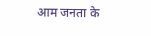आम जनता के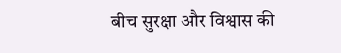बीच सुरक्षा और विश्वास की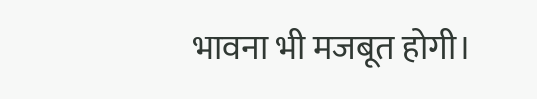भावना भी मजबूत होगी।